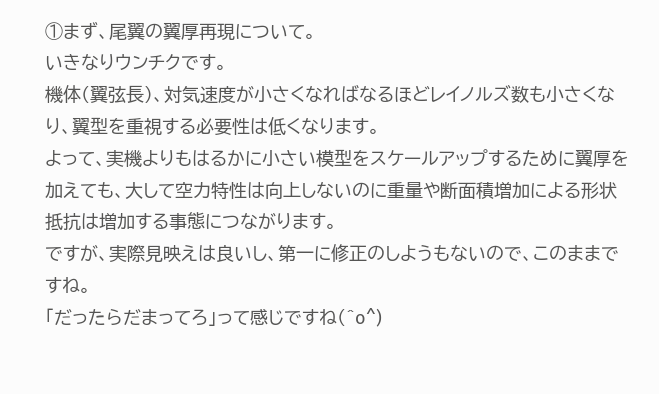①まず、尾翼の翼厚再現について。
いきなりウンチクです。
機体(翼弦長)、対気速度が小さくなればなるほどレイノルズ数も小さくなり、翼型を重視する必要性は低くなります。
よって、実機よりもはるかに小さい模型をスケールアップするために翼厚を加えても、大して空力特性は向上しないのに重量や断面積増加による形状抵抗は増加する事態につながります。
ですが、実際見映えは良いし、第一に修正のしようもないので、このままですね。
「だったらだまってろ」って感じですね(^o^)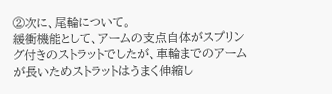②次に、尾輪について。
緩衝機能として、アームの支点自体がスプリング付きのストラットでしたが、車輪までのアームが長いためストラットはうまく伸縮し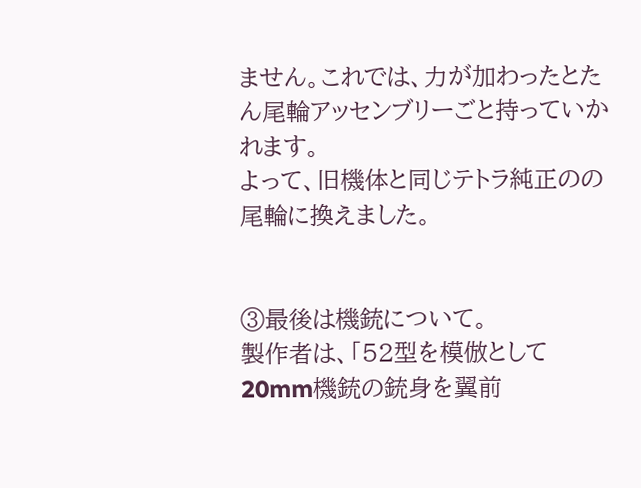ません。これでは、力が加わったとたん尾輪アッセンブリーごと持っていかれます。
よって、旧機体と同じテトラ純正のの尾輪に換えました。


③最後は機銃について。
製作者は、「52型を模倣として20mm機銃の銃身を翼前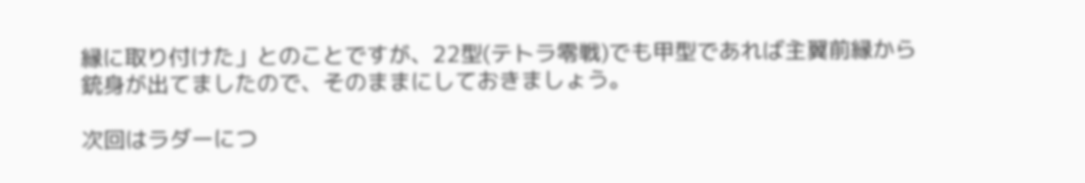縁に取り付けた」とのことですが、22型(テトラ零戦)でも甲型であれば主翼前縁から銃身が出てましたので、そのままにしておきましょう。

次回はラダーにつ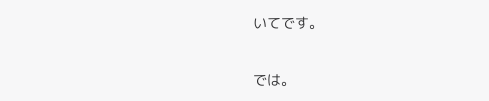いてです。

では。